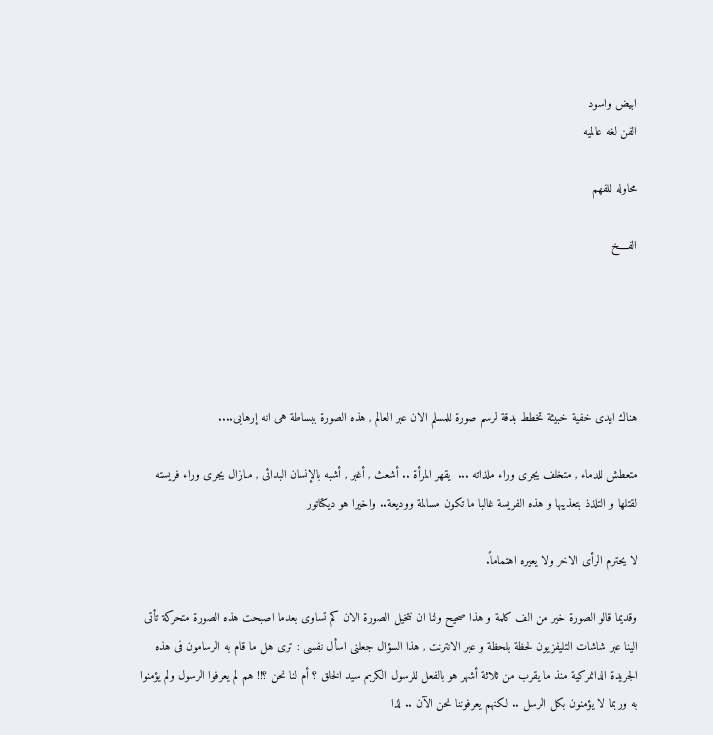ابيض واسود
الفن لغه عالميه

محاوله للفهم

الفــــخ





هناك ايدى خفية خبيثة تخطط بدقة لرسم صورة للمسلم الان عبر العالم , هذه الصورة ببساطة هى انه إرهابى....

متعطش للدماء , متخلف يجرى وراء ملذاته ...  يقهر المرأة .. أشعث , أغبر , أشبه بالإنسان البدائى , مـازال يجرى وراء فريسته لقتلها و التلذذ بتعذيبها و هذه الفريسة غالبا ما تكون مسالمة ووديعة.. واخيرا هو ديكتاتور

لا يحترم الرأى الاخر ولا يعيره اهتماماً.

وقديما قالو الصورة خير من الف كلمة و هذا صحيح ولنا ان نتخيل الصورة الان كم تساوى بعدما اصبحت هذه الصورة متحركة تأتى الينا عبر شاشات التليفزيون لحظة بلحظة و عبر الانترنت , هذا السؤال جعلنى اسأل نفسى : ترى هل ما قام به الرسامون فى هذه الجريدة الدانمركية منذ ما يقرب من ثلاثة أشهر هو بالفعل للرسول الكربم سيد الخلق ؟ أم لنا نحن ؟!! هم لم يعرفوا الرسول ولم يؤمنوا به وربما لا يؤمنون بكل الرسل .. لكنهم يعرفوننا نحن الآن .. لذا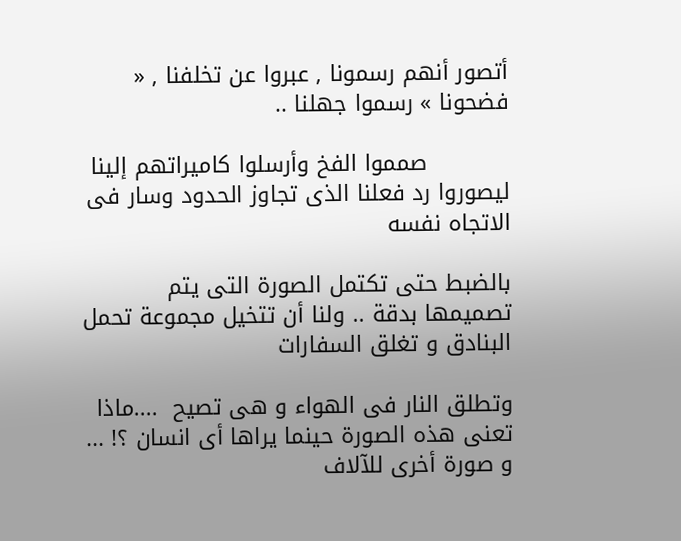أتصور أنهم رسمونا , عبروا عن تخلفنا , « فضحونا » رسموا جهلنا ..

           صمموا الفخ وأرسلوا كاميراتهم إلينا ليصوروا رد فعلنا الذى تجاوز الحدود وسار فى الاتجاه نفسه

بالضبط حتى تكتمل الصورة التى يتم تصميمها بدقة .. ولنا أن تتخيل مجموعة تحمل البنادق و تغلق السفارات

وتطلق النار فى الهواء و هى تصيح  ....ماذا تعنى هذه الصورة حينما يراها أى انسان ؟! ... و صورة أخرى للآلاف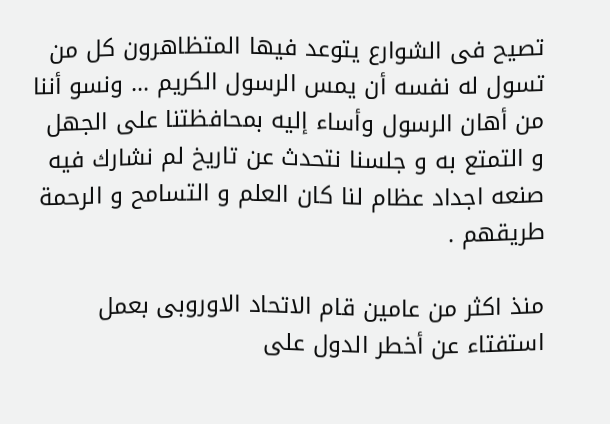تصيح فى الشوارع يتوعد فيها المتظاهرون كل من تسول له نفسه أن يمس الرسول الكريم ... ونسو أننا من أهان الرسول وأساء إليه بمحافظتنا على الجهل و التمتع به و جلسنا نتحدث عن تاريخ لم نشارك فيه صنعه اجداد عظام لنا كان العلم و التسامح و الرحمة طريقهم .

منذ اكثر من عامين قام الاتحاد الاوروبى بعمل استفتاء عن أخطر الدول على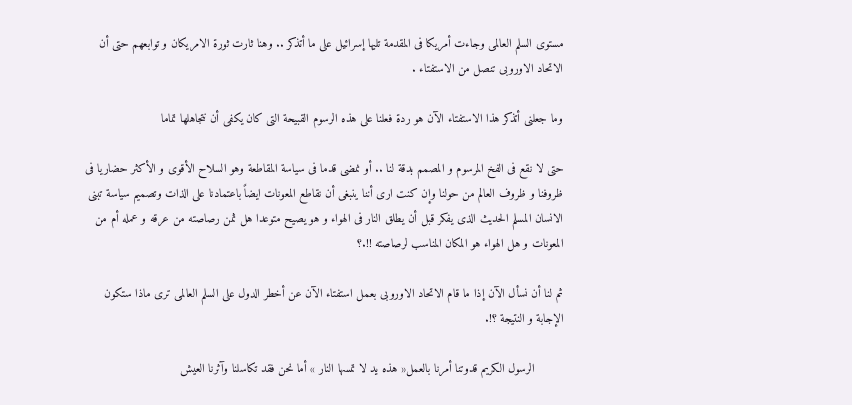مستوى السلم العالمى وجاءت أمريكا فى المقدمة تليها إسرائيل على ما أتذكر .. وهنا ثارت ثورة الامريكان و توابعهم حتى أن الاتحاد الاوروبى تنصل من الاستفتاء .

وما جعلنى أتذكر هذا الاستفتاء الآن هو ردة فعلنا على هذه الرسوم القبيحة التى كان يكفى أن نتجاهلها تماما

حتى لا نقع فى الفخ المرسوم و المصمم بدقة لنا .. أو نمضى قدما فى سياسة المقاطعة وهو السلاح الأقوى و الأكثر حضاريا فى ظروفنا و ظروف العالم من حولنا وإن كنت ارى أننا ينبغى أن نقاطع المعونات ايضاً باعتمادنا على الذات وتصميم سياسة تبنى الانسان المسلم الحديث الذى يفكر قبل أن يطلق النار فى الهواء و هو يصيح متوعدا هل ثمن رصاصته من عرقه و عمله أم من المعونات و هل الهواء هو المكان المناسب لرصاصته !!.؟

ثم لنا أن نسأل الآن إذا ما قام الاتحاد الاوروبى بعمل استفتاء الآن عن أخطر الدول على السلم العالمى ترى ماذا ستكون الإجابة و النتيجة ؟!.

        الرسول الكريم قدوتنا أمرنا بالعمل« هذه يد لا تمسها النار » أما نحن فقد تكاسلنا وآثرنا العيش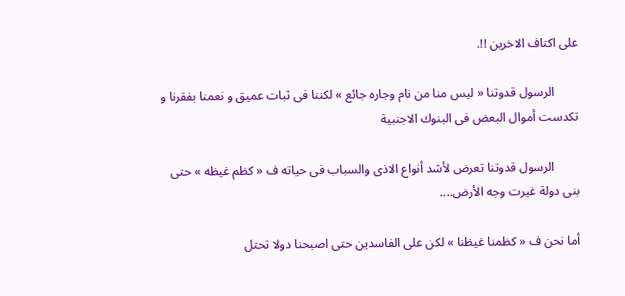على اكتاف الاخرين !!.

        الرسول قدوتنا « ليس منا من نام وجاره جائع » لكننا فى ثبات عميق و نعمنا بفقرنا و تكدست أموال البعض فى البنوك الاجنبية

        الرسول قدوتنا تعرض لأشد أنواع الاذى والسباب فى حياته ف « كظم غيظه » حتى بنى دولة غيرت وجه الأرض....

أما نحن ف « كظمنا غيظنا » لكن على الفاسدين حتى اصبحنا دولا تحتل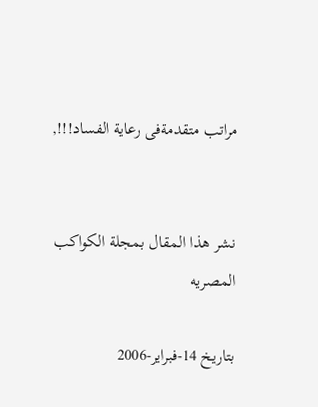مراتب متقدمةفى رعاية الفساد!!!,


نشر هذا المقال بمجلة الكواكب المصريه

بتاريخ 14-فبراير-2006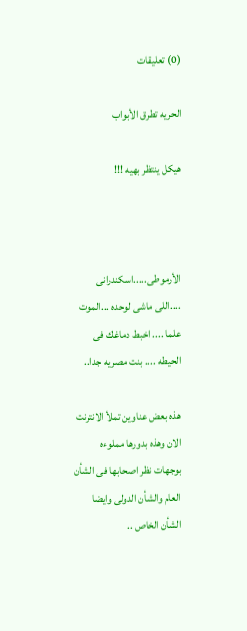(0) تعليقات

الحريه تطرق الأبواب

هيكل ينتظر بهيه !!!



الأرموطى.....اسكندرانى ....اللى ماشى لوحده ...الموت علما .... اخبط دماغك فى الحيطه .... بنت مصريه جدا..

هذه بعض عناوين تملأ الانترنت الان وهذه بدورها مملوءه بوجهات نظر اصحابها فى الشأن العام والشأن الدولى وايضا الشأن الخاص ..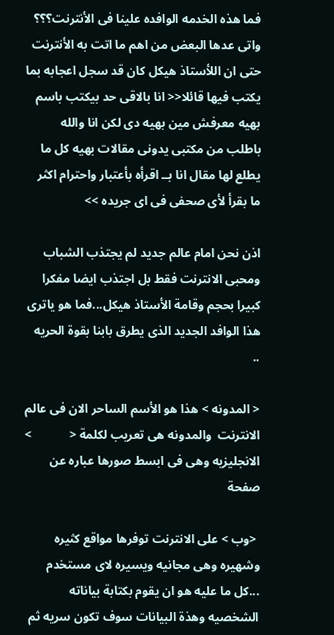فما هذه الخدمه الوافده علينا فى الأنترنت؟؟؟ واتى عدها البعض من اهم ما اتت به الأنترنت حتى ان اللأستاذ هيكل كان قد سجل اعجابه بما يكتب فيها قائلا<< انا بالاقى حد بيكتب باسم  بهيه معرفش مين بهيه دى لكن انا والله باطلب من مكتبى يدونى مقالات بهيه كل ما يطلع لها مقال انا بــ اقرأه بأعتبار واحترام اكثر ما بقرأ لأى صحفى فى اى جريده >>

اذن نحن امام عالم جديد لم يجتذب الشباب ومحبى الانترنت فقط بل اجتذب ايضا مفكرا كبيرا بحجم وقامة الأستاذ هيكل...فما هو ياترى هذا الوافد الجديد الذى يطرق بابنا بقوة الحريه ..

< المدونه > هذا هو الأسم الساحر الان فى عالم الانترنت  والمدونه هى تعريب لكلمة <            > الانجليزيه وهى فى ابسط صورها عباره عن صفحة

 <وب > على الانترنت توفرها مواقع كثيره وشهيره وهى مجانيه ويسيره لاى مستخدم ...كل ما عليه هو ان يقوم بكتابة بياناته الشخصيه وهذة البيانات سوف تكون سريه ثم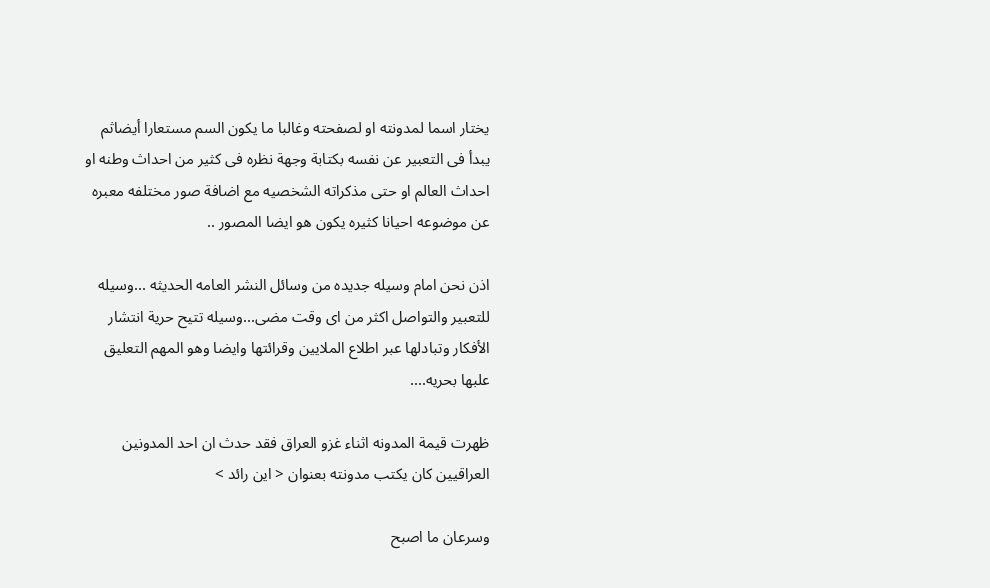يختار اسما لمدونته او لصفحته وغالبا ما يكون السم مستعارا أيضاثم يبدأ فى التعبير عن نفسه بكتابة وجهة نظره فى كثير من احداث وطنه او احداث العالم او حتى مذكراته الشخصيه مع اضافة صور مختلفه معبره عن موضوعه احيانا كثيره يكون هو ايضا المصور ..

اذن نحن امام وسيله جديده من وسائل النشر العامه الحديثه ...وسيله للتعبير والتواصل اكثر من اى وقت مضى...وسيله تتيح حرية انتشار الأفكار وتبادلها عبر اطلاع الملايين وقرائتها وايضا وهو المهم التعليق علبها بحريه....

ظهرت قيمة المدونه اثناء غزو العراق فقد حدث ان احد المدونين العراقيين كان يكتب مدونته بعنوان < اين رائد >

وسرعان ما اصبح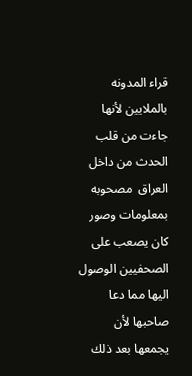قراء المدونه بالملايين لأنها جاءت من قلب الحدث من داخل العراق  مصحوبه بمعلومات وصور كان يصعب على الصحفيين الوصول اليها مما دعا صاحبها لأن يجمعها بعد ذلك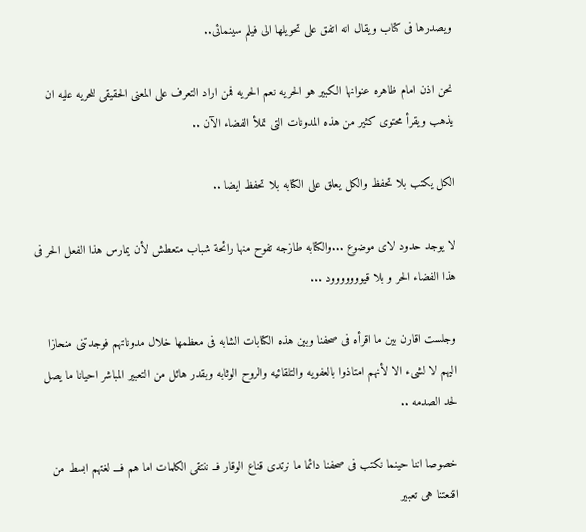ويصدرها فى كتاب ويقال انه اتفق على تحويلها الى فيلم سينمائى..

نحن اذن امام ظاهره عنوانها الكبير هو الحريه نعم الحريه فمن اراد التعرف على المعنى الحقيقى للحريه عليه ان يذهب ويقرأ محتوى كثير من هذه المدونات التى تملأ الفضاء الآن ..

الكل يكتب بلا تحفظ والكل يعلق على الكتابه بلا تحفظ ايضا ..

لا يوجد حدود لاى موضوع ...والكتابه طازجه تفوح منها رائحة شباب متعطش لأن يمارس هذا الفعل الحر فى هذا الفضاء الحر و بلا قيووووووود ...

وجلست اقارن بين ما اقرأه فى صحفنا وبين هذه الكتابات الشابه فى معظمها خلال مدوناتهم فوجدتنى منحازا اليهم لا لشىء الا لأنهم امتاذوا بالعفويه والتلقائيه والروح الوثابه وبقدر هائل من التعبير المباشر احيانا ما يصل لحد الصدمه ..

خصوصا اننا حينما نكتب فى صحفنا دائما ما نرتدى قناع الوقار فــ ننتقى الكلمات اما هم فـــ لغتهم ابسط من اقنعتنا هى تعبير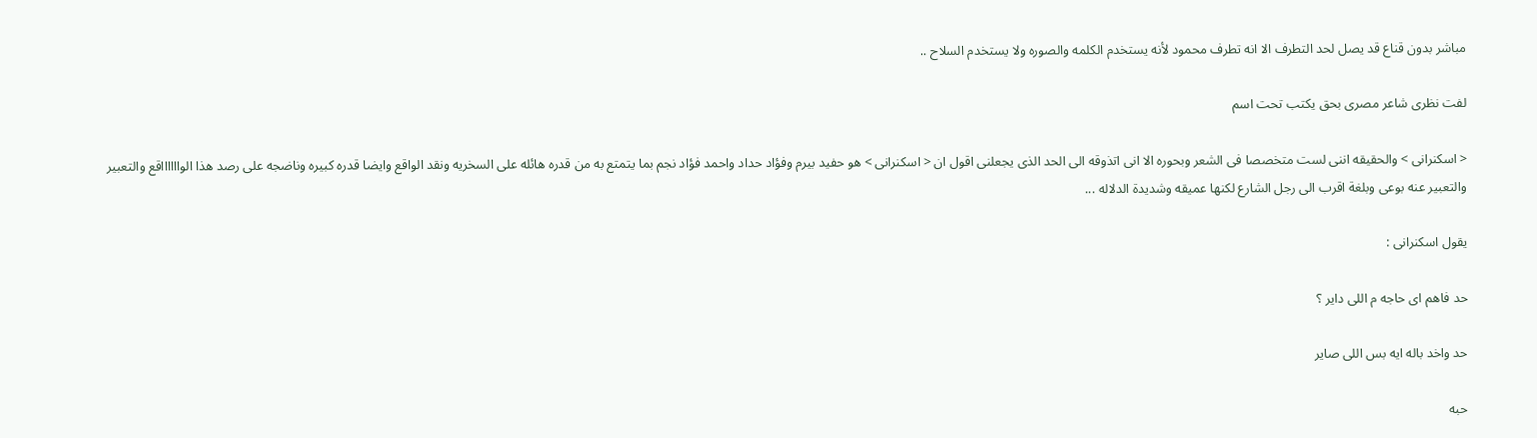مباشر بدون قناع قد يصل لحد التطرف الا انه تطرف محمود لأنه يستخدم الكلمه والصوره ولا يستخدم السلاح ..

لفت نظرى شاعر مصرى بحق يكتب تحت اسم

< اسكنرانى > والحقيقه اننى لست متخصصا فى الشعر وبحوره الا انى اتذوقه الى الحد الذى يجعلنى اقول ان < اسكنرانى > هو حفيد بيرم وفؤاد حداد واحمد فؤاد نجم بما يتمتع به من قدره هائله على السخريه ونقد الواقع وايضا قدره كبيره وناضجه على رصد هذا الوااااااقع والتعبير والتعبير عنه بوعى وبلغة اقرب الى رجل الشارع لكنها عميقه وشديدة الدلاله ...

يقول اسكنرانى :

حد فاهم اى حاجه م اللى داير ؟

حد واخد باله ايه بس اللى صاير

حبه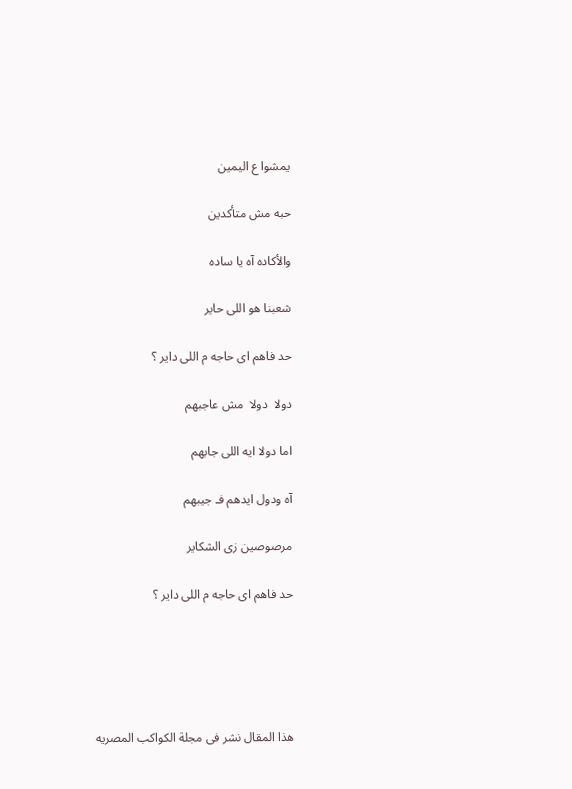يمشوا ع اليمين

حبه مش متأكدين

والأكاده آه يا ساده

شعبنا هو اللى حاير

حد فاهم اى حاجه م اللى داير ؟

دولا  دولا  مش عاجبهم

اما دولا ايه اللى جابهم

آه ودول ايدهم فـ جيبهم

مرصوصين زى الشكاير

حد فاهم اى حاجه م اللى داير ؟





هذا المقال نشر فى مجلة الكواكب المصريه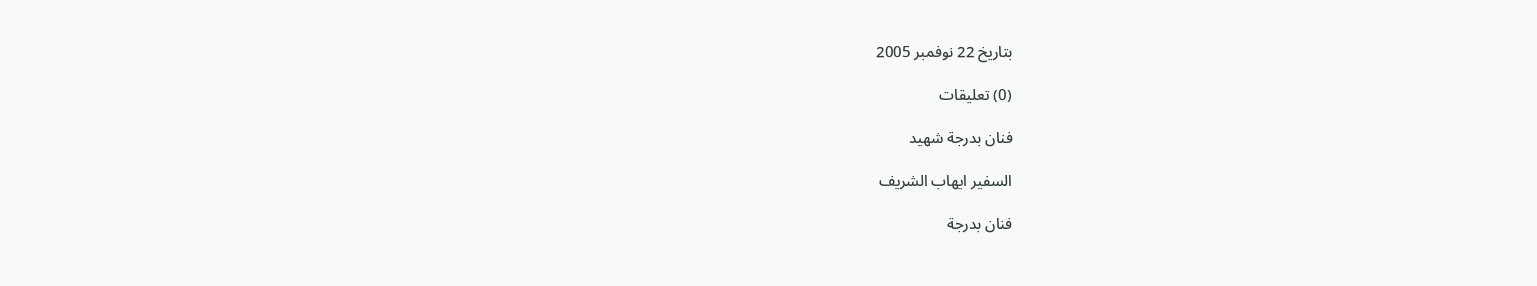بتاريخ 22 نوفمبر 2005

(0) تعليقات

فنان بدرجة شهيد

السفير ايهاب الشريف

فنان بدرجة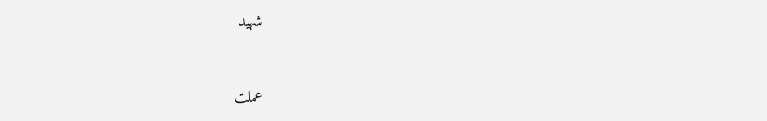شهيد



عملت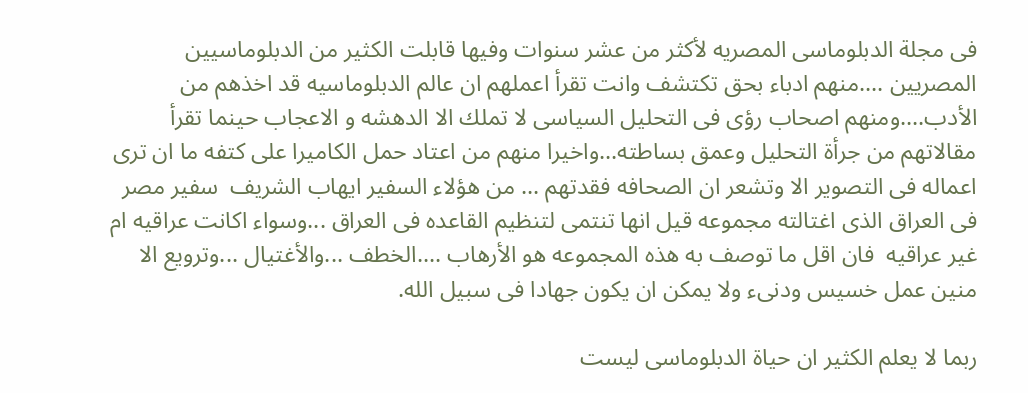فى مجلة الدبلوماسى المصريه لأكثر من عشر سنوات وفيها قابلت الكثير من الدبلوماسيين المصريين ....منهم ادباء بحق تكتشف وانت تقرأ اعملهم ان عالم الدبلوماسيه قد اخذهم من الأدب....ومنهم اصحاب رؤى فى التحليل السياسى لا تملك الا الدهشه و الاعجاب حينما تقرأ مقالاتهم من جرأة التحليل وعمق بساطته...واخيرا منهم من اعتاد حمل الكاميرا على كتفه ما ان ترى اعماله فى التصوير الا وتشعر ان الصحافه فقدتهم ... من هؤلاء السفير ايهاب الشريف  سفير مصر فى العراق الذى اغتالته مجموعه قيل انها تنتمى لتنظيم القاعده فى العراق ...وسواء اكانت عراقيه ام غير عراقيه  فان اقل ما توصف به هذه المجموعه هو الأرهاب ....الخطف ...والأغتيال ...وترويع الا منين عمل خسيس ودنىء ولا يمكن ان يكون جهادا فى سبيل الله.

ربما لا يعلم الكثير ان حياة الدبلوماسى ليست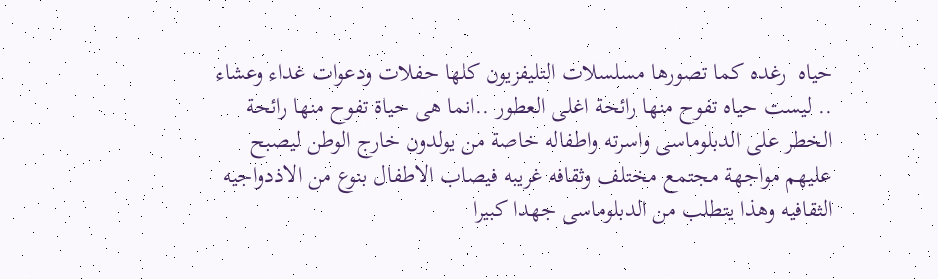حياه  رغده كما تصورها مسلسلات التليفزيون كلها حفلات ودعوات غداء وعشاء .. ليست حياه تفوح منها رائحة اغلى العطور ..انما هى حياة تفوح منها رائحة الخطر على الدبلوماسى واسرته واطفاله خاصة من يولدون خارج الوطن ليصبح عليهم مواجهة مجتمع مختلف وثقافه غريبه فيصاب الاطفال بنوع من الاذدواجيه الثقافيه وهذا يتطلب من الدبلوماسى جهدا كبيرا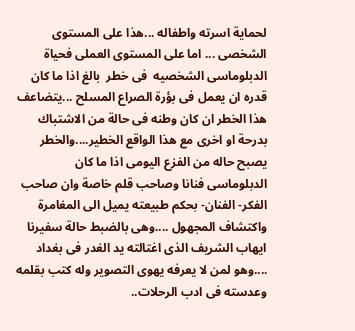لحماية اسرته واطفاله ...هذا على المستوى الشخصى ... اما على المستوى العملى فحياة الدبلوماسى الشخصيه  فى خطر  بالغ اذا ما كان قدره ان يعمل فى بؤرة الصراع المسلح ...يتضاعف هذا الخطر ان كان وطنه فى حالة من الاشتباك بدرحة او اخرى مع هذا الواقع الخطير....والخطر يصبح حاله من الفزع اليومى اذا ما كان الدبلوماسى فنانا وصاحب قلم خاصة وان صاحب الفكر- الفنان- بحكم طبيعته يميل الى المغامرة واكتشاف المجهول ....وهى بالضبط حالة سفيرنا ايهاب الشريف الذى اغتالته يد الغدر فى بغداد ....وهو لمن لا يعرفه يهوى التصوير وله كتب بقلمه وعدسته فى ادب الرحلات..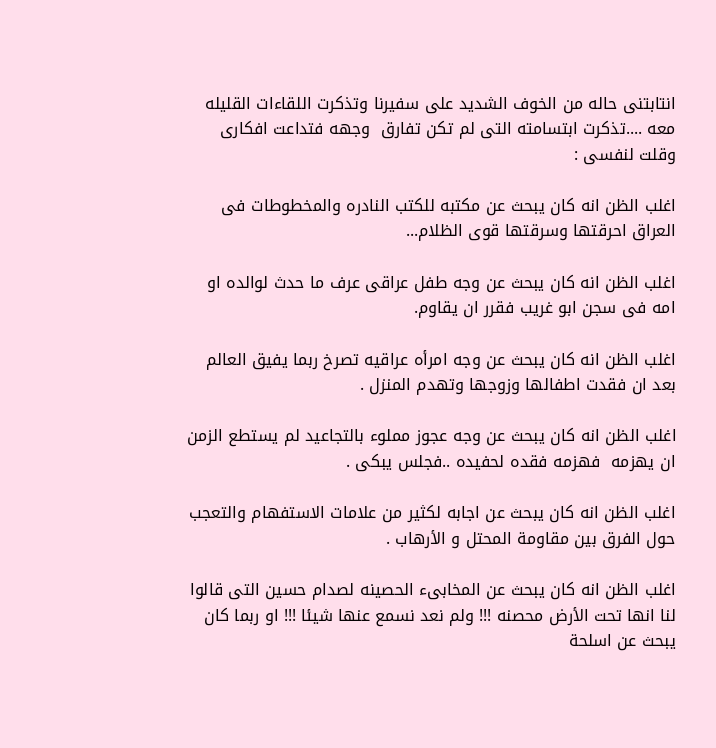انتابتنى حاله من الخوف الشديد على سفيرنا وتذكرت اللقاءات القليله معه ....تذكرت ابتسامته التى لم تكن تفارق  وجهه فتداعت افكارى وقلت لنفسى :

اغلب الظن انه كان يبحث عن مكتبه للكتب النادره والمخطوطات فى العراق احرقتها وسرقتها قوى الظلام...

اغلب الظن انه كان يبحث عن وجه طفل عراقى عرف ما حدث لوالده او امه فى سجن ابو غريب فقرر ان يقاوم.

اغلب الظن انه كان يبحث عن وجه امرأه عراقيه تصرخ ربما يفيق العالم بعد ان فقدت اطفالها وزوجها وتهدم المنزل .

اغلب الظن انه كان يبحث عن وجه عجوز مملوء بالتجاعيد لم يستطع الزمن ان يهزمه  فهزمه فقده لحفيده ..فجلس يبكى .

اغلب الظن انه كان يبحث عن اجابه لكثير من علامات الاستفهام والتعجب حول الفرق بين مقاومة المحتل و الأرهاب .

اغلب الظن انه كان يبحث عن المخابىء الحصينه لصدام حسين التى قالوا لنا انها تحت الأرض محصنه !!! ولم نعد نسمع عنها شيئا !!! او ربما كان يبحث عن اسلحة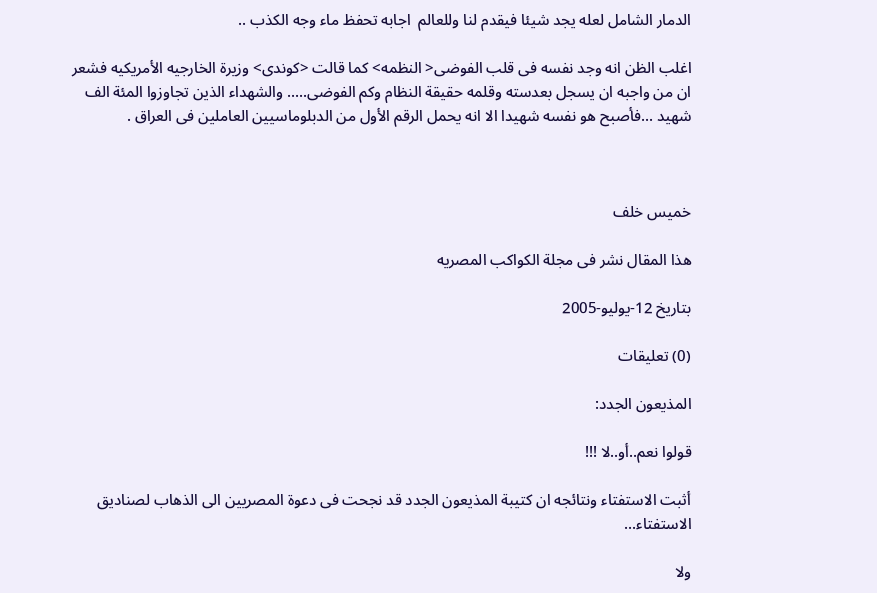الدمار الشامل لعله يجد شيئا فيقدم لنا وللعالم  اجابه تحفظ ماء وجه الكذب ..

اغلب الظن انه وجد نفسه فى قلب الفوضى< النظمه> كما قالت <كوندى> وزيرة الخارجيه الأمريكيه فشعر ان من واجبه ان يسجل بعدسته وقلمه حقيقة النظام وكم الفوضى..... والشهداء الذين تجاوزوا المئة الف شهيد ...فأصبح هو نفسه شهيدا الا انه يحمل الرقم الأول من الدبلوماسيين العاملين فى العراق .



خميس خلف

هذا المقال نشر فى مجلة الكواكب المصريه

بتاريخ 12-يوليو-2005

(0) تعليقات

المذيعون الجدد:

قولوا نعم..أو..لا !!!

أثبت الاستفتاء ونتائجه ان كتيبة المذيعون الجدد قد نجحت فى دعوة المصريين الى الذهاب لصناديق الاستفتاء...

ولا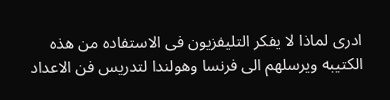ادرى لماذا لا يفكر التليفزيون فى الاستفاده من هذه الكتيبه ويرسلهم الى فرنسا وهولندا لتدريس فن الاعداد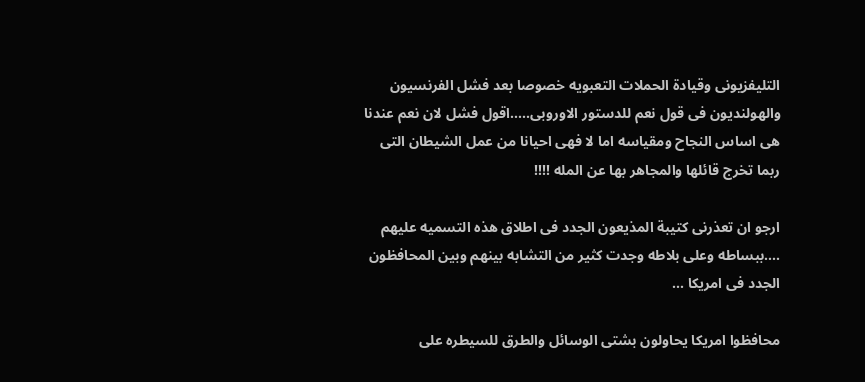التليفزيونى وقيادة الحملات التعبويه خصوصا بعد فشل الفرنسيون والهولنديون فى قول نعم للدستور الاوروبى.....اقول فشل لان نعم عندنا هى اساس النجاح ومقياسه اما لا فهى احيانا من عمل الشيطان التى ربما تخرج قائلها والمجاهر بها عن المله !!!!

ارجو ان تعذرنى كتيبة المذيعون الجدد فى اطلاق هذه التسميه عليهم ....ببساطه وعلى بلاطه وجدت كثير من التشابه بينهم وبين المحافظون الجدد فى امريكا ...

محافظوا امريكا يحاولون بشتى الوسائل والطرق للسيطره على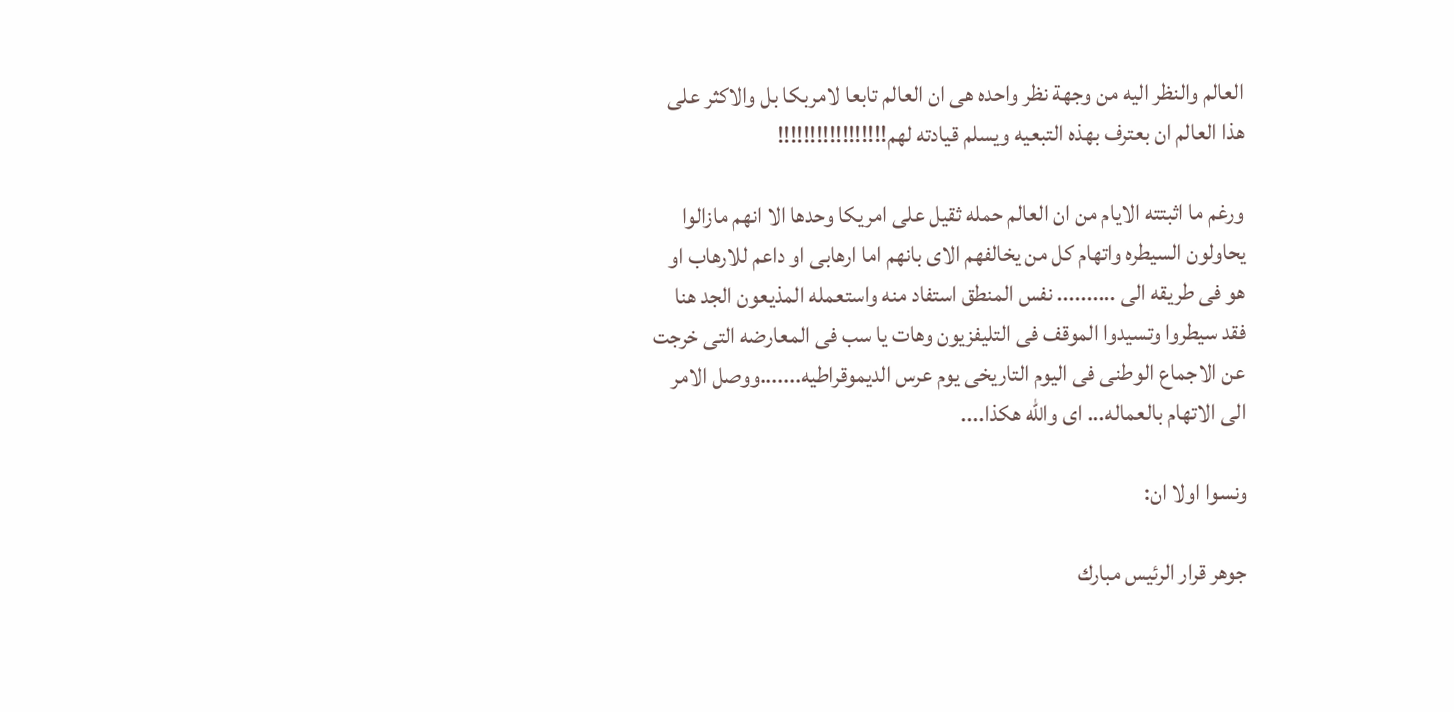العالم والنظر اليه من وجهة نظر واحده هى ان العالم تابعا لامربكا بل والاكثر على هذا العالم ان بعترف بهذه التبعيه ويسلم قيادته لهم!!!!!!!!!!!!!!!!!

ورغم ما اثبتته الايام من ان العالم حمله ثقيل على امريكا وحدها الا انهم مازالوا يحاولون السيطره واتهام كل من يخالفهم الاى بانهم اما ارهابى او داعم للارهاب او هو فى طريقه الى .......... نفس المنطق استفاد منه واستعمله المذيعون الجد هنا فقد سيطروا وتسيدوا الموقف فى التليفزيون وهات يا سب فى المعارضه التى خرجت عن الاجماع الوطنى فى اليوم التاريخى يوم عرس الديموقراطيه.......ووصل الامر الى الاتهام بالعماله... اى والله هكذا....

ونسوا اولا ان:

جوهر قرار الرئيس مبارك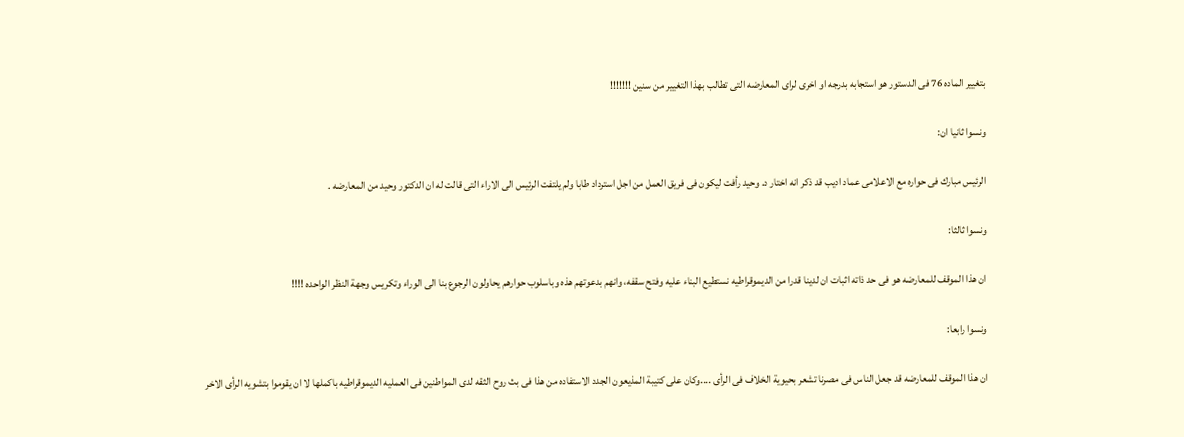بتغيير الماده 76 فى الدستور هو استجابه بدرجه او اخرى لراى المعارضه التى تطالب بهذا التغيير من سنين !!!!!!!

ونسوا ثانيا ان:

الرئيس مبارك فى حواره مع الاعلامى عماد اديب قد ذكر انه اختار د. وحيد رأفت ليكون فى فريق العمل من اجل استرداد طابا ولم يلتفت الرئيس الى الاراء التى قالت له ان الدكتور وحيد من المعارضه .

ونسوا ثالثا:

ان هذا الموقف للمعارضه هو فى حد ذاته اثبات ان لدينا قدرا من الديموقراطيه نستطيع البناء عليه وفتح سقفه، وانهم بدعوتهم هذه وباسلوب حوارهم يحاولون الرجوع بنا الى الوراء وتكريس وجهة النظر الواحده !!!!

ونسوا رابعا:

ان هذا الموقف للمعارضه قد جعل الناس فى مصرنا تشعر بحيوية الخلاف فى الرأى ....وكان على كتيبة المذيعون الجدد الاستفاده من هذا فى بث روح الثقه لدى المواطنين فى العمليه الديموقراطيه باكملها لا ان يقوموا بتشويه الرأى الاخر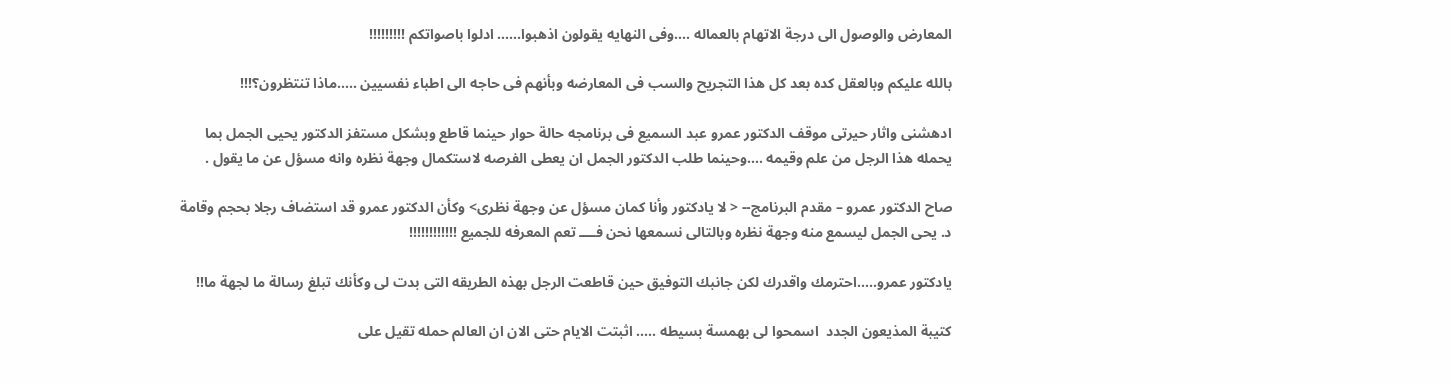المعارض والوصول الى درجة الاتهام بالعماله ....وفى النهايه يقولون اذهبوا...... ادلوا باصواتكم !!!!!!!!!

بالله عليكم وبالعقل كده بعد كل هذا التجريح والسب فى المعارضه وبأنهم فى حاجه الى اطباء نفسيين .....ماذا تنتظرون؟!!!

ادهشنى واثار حيرتى موقف الدكتور عمرو عبد السميع فى برنامجه حالة حوار حينما قاطع وبشكل مستفز الدكتور يحيى الجمل بما يحمله هذا الرجل من علم وقيمه ....وحينما طلب الدكتور الجمل ان يعطى الفرصه لاستكمال وجهة نظره وانه مسؤل عن ما يقول .

صاح الدكتور عمرو – مقدم البرنامج-- < لا يادكتور وأنا كمان مسؤل عن وجهة نظرى> وكأن الدكتور عمرو قد استضاف رجلا بحجم وقامة د. يحى الجمل ليسمع منه وجهة نظره وبالتالى نسمعها نحن فــــ تعم المعرفه للجميع !!!!!!!!!!!!

يادكتور عمرو.....احترمك واقدرك لكن جانبك التوفيق حين قاطعت الرجل بهذه الطريقه التى بدت لى وكأنك تبلغ رسالة ما لجهة ما!!

كتيبة المذيعون الجدد  اسمحوا لى بهمسة بسيطه ..... اثبتت الايام حتى الان ان العالم حمله تقيل على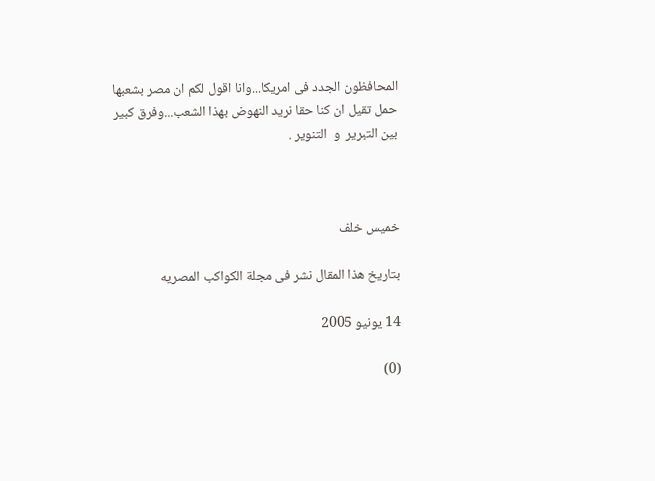المحافظون الجدد فى امريكا...وانا اقول لكم ان مصر بشعبها حمل تقيل ان كنا حقا نريد النهوض بهذا الشعب...وفرق كبير بين التبرير  و  التنوير .



خميس خلف

بتاريخ هذا المقال نشر فى مجلة الكواكب المصريه

14 يونيو 2005

(0)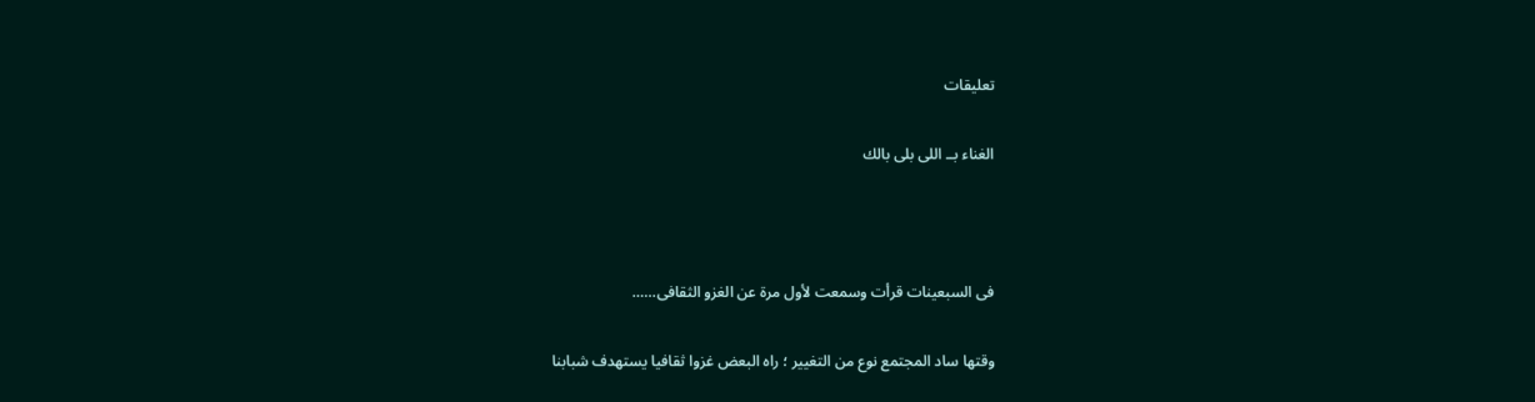تعليقات

الغناء بــ اللى بلى بالك



فى السبعينات قرأت وسمعت لأول مرة عن الغزو الثقافى......

وقتها ساد المجتمع نوع من التغيير ؛ راه البعض غزوا ثقافيا يستهدف شبابنا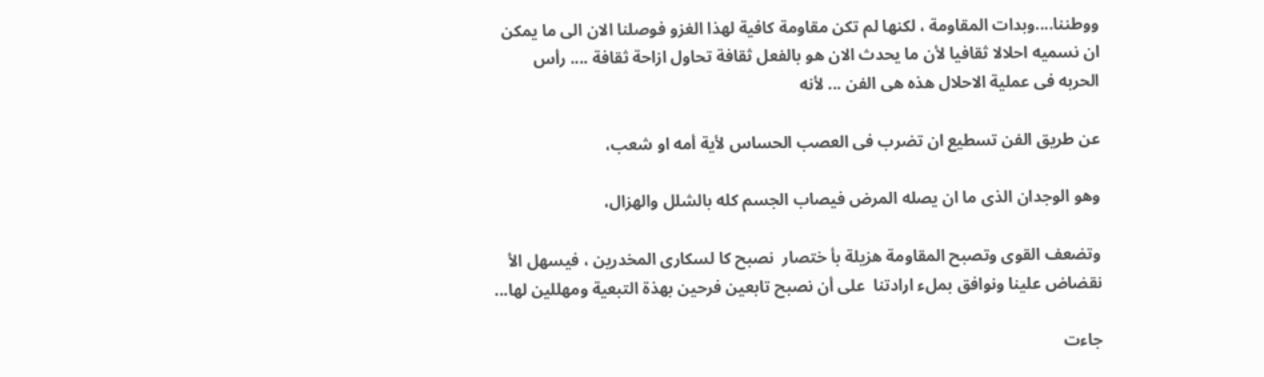ووطننا....وبدات المقاومة ، لكنها لم تكن مقاومة كافية لهذا الغزو فوصلنا الان الى ما يمكن ان نسميه احلالا ثقافيا لأن ما يحدث الان هو بالفعل ثقافة تحاول ازاحة ثقافة .... رأس الحربه فى عملية الاحلال هذه هى الفن ... لأنه

عن طريق الفن تسطيع ان تضرب فى العصب الحساس لأية أمه او شعب،

وهو الوجدان الذى ما ان يصله المرض فيصاب الجسم كله بالشلل والهزال،

وتضعف القوى وتصبح المقاومة هزيلة بأ ختصار  نصبح كا لسكارى المخدرين ، فيسهل الأ نقضاض علينا ونوافق بملء ارادتنا  على أن نصبح تابعين فرحين بهذة التبعية ومهللين لها...

جاءت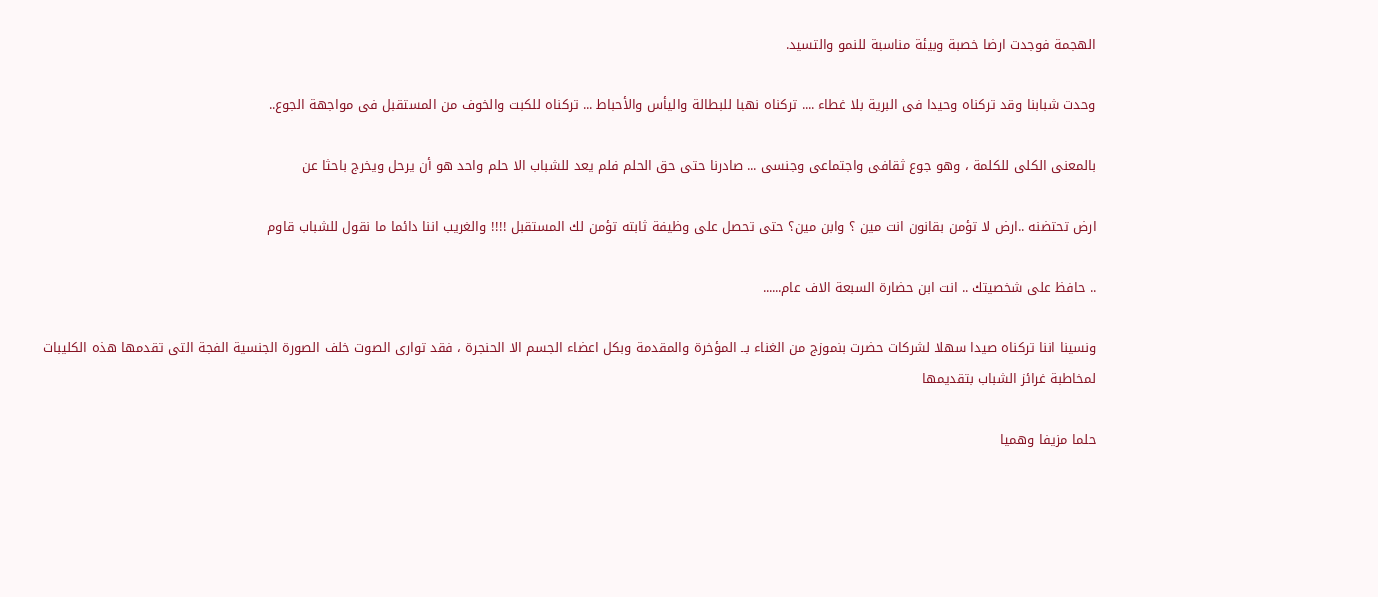الهجمة فوجدت ارضا خصبة وبيئة مناسبة للنمو والتسيد.

وحدت شبابنا وقد تركناه وحيدا فى البرية بلا غطاء .... تركناه نهبا للبطالة واليأس والأحباط ... تركناه للكبت والخوف من المستقبل فى مواجهة الجوع..

بالمعنى الكلى للكلمة ، وهو جوع ثقافى واجتماعى وجنسى ... صادرنا حتى حق الحلم فلم يعد للشباب الا حلم واحد هو أن يرحل ويخرج باحثا عن

ارض تحتضنه ..ارض لا تؤمن بقانون انت مين ؟ وابن مين؟ حتى تحصل على وظيفة ثابته تؤمن لك المستقبل !!!! والغريب اننا دائما ما نقول للشباب قاوم

.. حافظ على شخصيتك .. انت ابن حضارة السبعة الاف عام......

ونسينا اننا تركناه صيدا سهلا لشركات حضرت بنموزج من الغناء بــ المؤخرة والمقدمة وبكل اعضاء الجسم الا الحنجرة ، فقد توارى الصوت خلف الصورة الجنسية الفجة التى تقدمها هذه الكليبات لمخاطبة غرائز الشباب بتقديمها

حلما مزيفا وهميا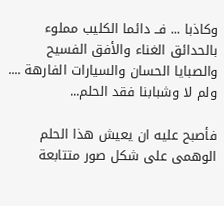وكاذبا ... فــ دائما الكليب مملوء بالحدائق الغناء والأفق الفسيح والصبايا الحسان والسيارات الفارهة .... ولم لا وشبابنا فقد الحلم...

فأصبح عليه ان يعيش هذا الحلم الوهمى على شكل صور متتابعة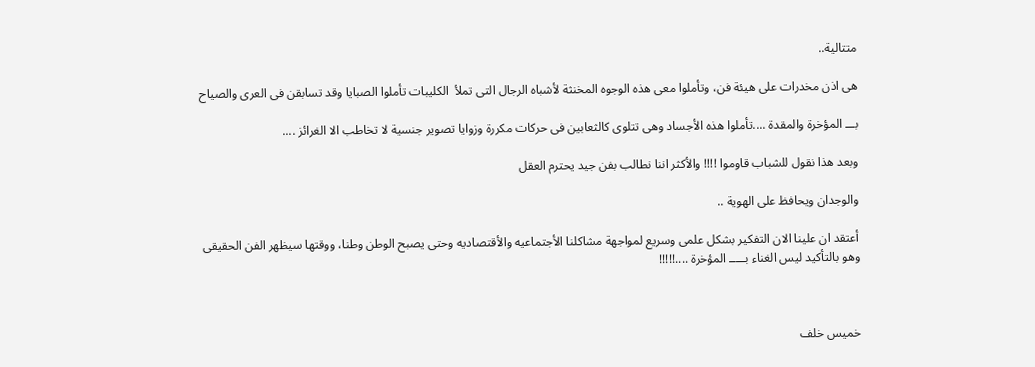متتالية..

هى اذن مخدرات على هيئة فن، وتأملوا معى هذه الوجوه المخنثة لأشباه الرجال التى تملأ  الكليبات تأملوا الصبايا وقد تسابقن فى العرى والصياح

بـــ المؤخرة والمقدة ....تأملوا هذه الأجساد وهى تتلوى كالثعابين فى حركات مكررة وزوايا تصوير جنسية لا تخاطب الا الغرائز ....

وبعد هذا نقول للشباب قاوموا !!!! والأكثر اننا نطالب بفن جيد يحترم العقل

والوجدان ويحافظ على الهوية ..

أعتقد ان علينا الان التفكير بشكل علمى وسريع لمواجهة مشاكلنا الأجتماعيه والأقتصاديه وحتى يصبح الوطن وطنا، ووقتها سيظهر الفن الحقيقى وهو بالتأكيد ليس الغناء بـــــ المؤخرة ....!!!!!



خميس خلف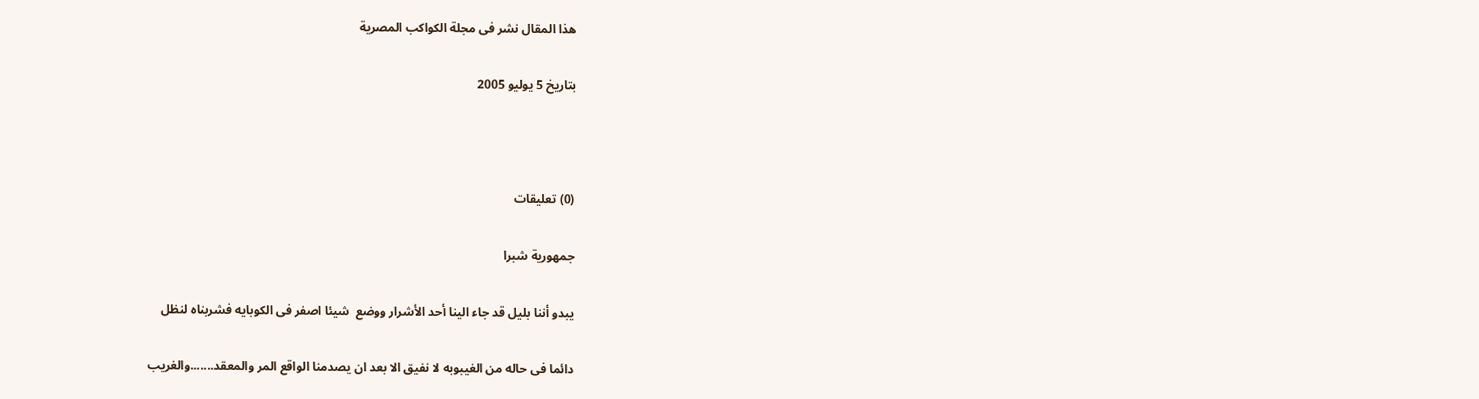هذا المقال نشر فى مجلة الكواكب المصرية

بتاريخ 5 يوليو 2005



(0) تعليقات

جمهورية شبرا

يبدو أننا بليل قد جاء الينا أحد الأشرار ووضع  شيئا اصفر فى الكوبايه فشربناه لنظل

دائما فى حاله من الغيبوبه لا نفيق الا بعد ان يصدمنا الواقع المر والمعقد.......والغريب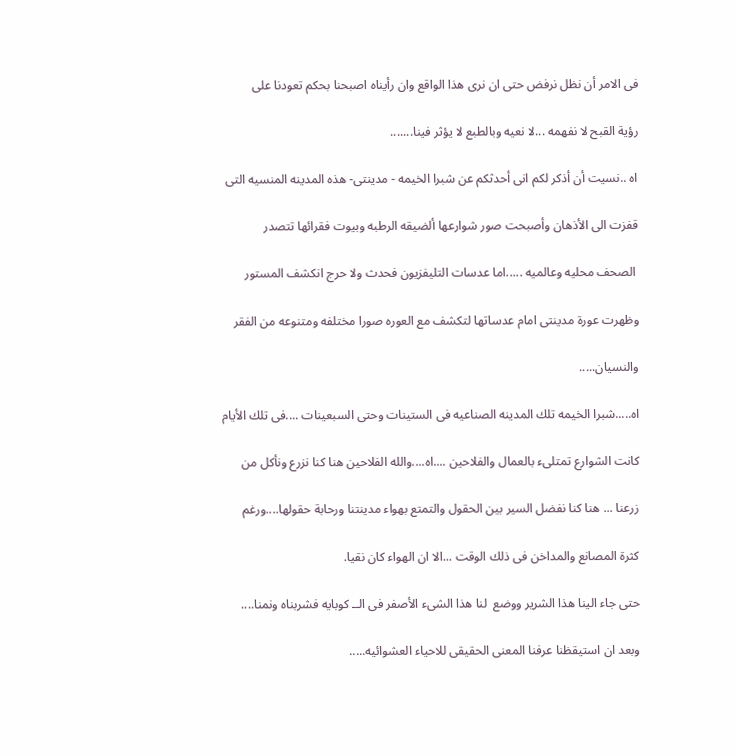فى الامر أن نظل نرفض حتى ان نرى هذا الواقع وان رأيناه اصبحنا بحكم تعودنا على

رؤية القبح لا نفهمه ...لا نعيه وبالطبع لا يؤثر فينا.......

اه ..نسيت أن أذكر لكم انى أحدثكم عن شبرا الخيمه - مدينتى- هذه المدينه المنسيه التى

قفزت الى الأذهان وأصبحت صور شوارعها ألضيقه الرطبه وبيوت فقرائها تتصدر

 الصحف محليه وعالميه .....اما عدسات التليفزيون فحدث ولا حرج انكشف المستور

وظهرت عورة مدينتى امام عدساتها لتكشف مع العوره صورا مختلفه ومتنوعه من الفقر

والنسيان.....

اه.....شبرا الخيمه تلك المدينه الصناعيه فى الستينات وحتى السبعينات ....فى تلك الأيام

كانت الشوارع تمتلىء بالعمال والفلاحين ....اه....والله الفلاحين هنا كنا نزرع ونأكل من

زرعنا ... هنا كنا نفضل السير بين الحقول والتمتع بهواء مدينتنا ورحابة حقولها....ورغم

كثرة المصانع والمداخن فى ذلك الوقت ...الا ان الهواء كان نقيا.

حتى جاء الينا هذا الشرير ووضع  لنا هذا الشىء الأصفر فى الــ كوبايه فشربناه ونمنا....

وبعد ان استيقظنا عرفنا المعنى الحقيقى للاحياء العشوائيه.....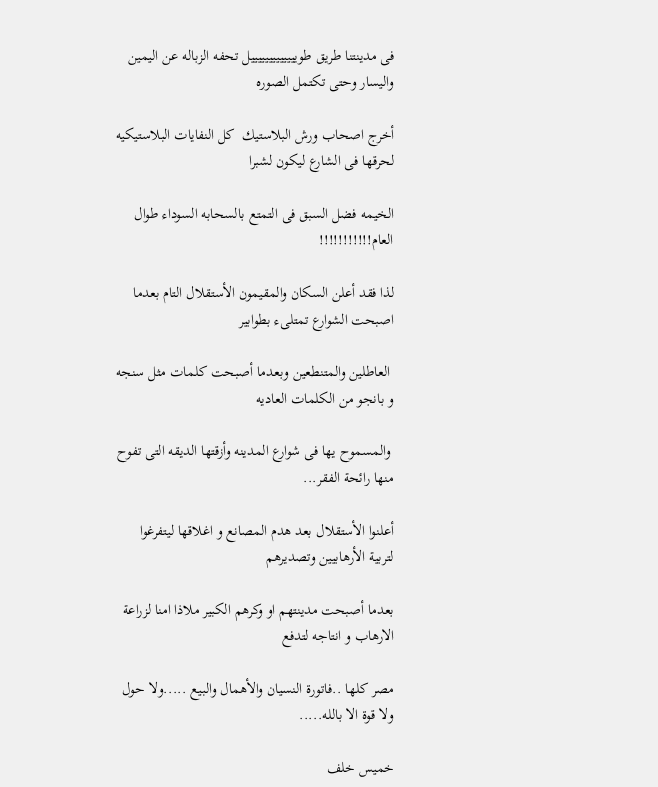فى مدينتنا طريق طويييييييييييييل تحفه الزباله عن اليمين واليسار وحتى تكتمل الصوره

أخرج اصحاب ورش البلاستيك  كل النفايات البلاستيكيه لحرقها فى الشارع ليكون لشبرا

الخيمه فضل السبق فى التمتع بالسحابه السوداء طوال العام!!!!!!!!!!!

لذا فقد أعلن السكان والمقيمون الأستقلال التام بعدما اصبحت الشوارع تمتلىء بطوابير

 العاطلين والمتنطعين وبعدما أصبحت كلمات مثل سنجه  و بانجو من الكلمات العاديه

 والمسموح يها فى شوارع المدينه وأزقتها الديقه التى تفوح منها رائحة الفقر...

أعلنوا الأستقلال بعد هدم المصانع و اغلاقها ليتفرغوا لتربية الأرهابيين وتصديرهم

بعدما أصبحت مدينتهم او وكرهم الكبير ملاذا امنا لزراعة الارهاب و انتاجه لتدفع

مصر كلها ..فاتورة النسيان والأهمال والبيع .....ولا حول ولا قوة الا بالله.....

خميس خلف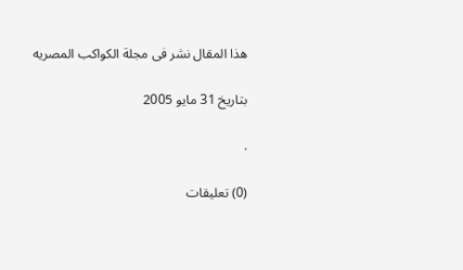هذا المقال نشر فى مجلة الكواكب المصريه

بتاريخ 31 مايو 2005

.

(0) تعليقات